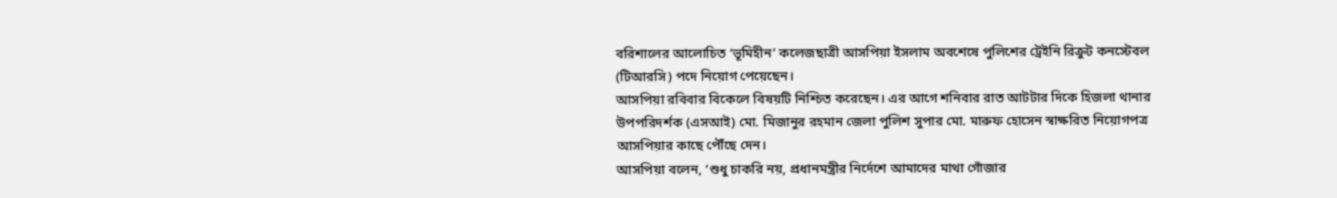বরিশালের আলোচিত ‘ভূমিহীন’ কলেজছাত্রী আসপিয়া ইসলাম অবশেষে পুলিশের ট্রেইনি রিক্রুট কনস্টেবল (টিআরসি) পদে নিয়োগ পেয়েছেন।
আসপিয়া রবিবার বিকেলে বিষয়টি নিশ্চিত করেছেন। এর আগে শনিবার রাত আটটার দিকে হিজলা থানার উপপরিদর্শক (এসআই) মো. মিজানুর রহমান জেলা পুলিশ সুপার মো. মারুফ হোসেন স্বাক্ষরিত নিয়োগপত্র আসপিয়ার কাছে পৌঁছে দেন।
আসপিয়া বলেন, ‘শুধু চাকরি নয়, প্রধানমন্ত্রীর নির্দেশে আমাদের মাথা গোঁজার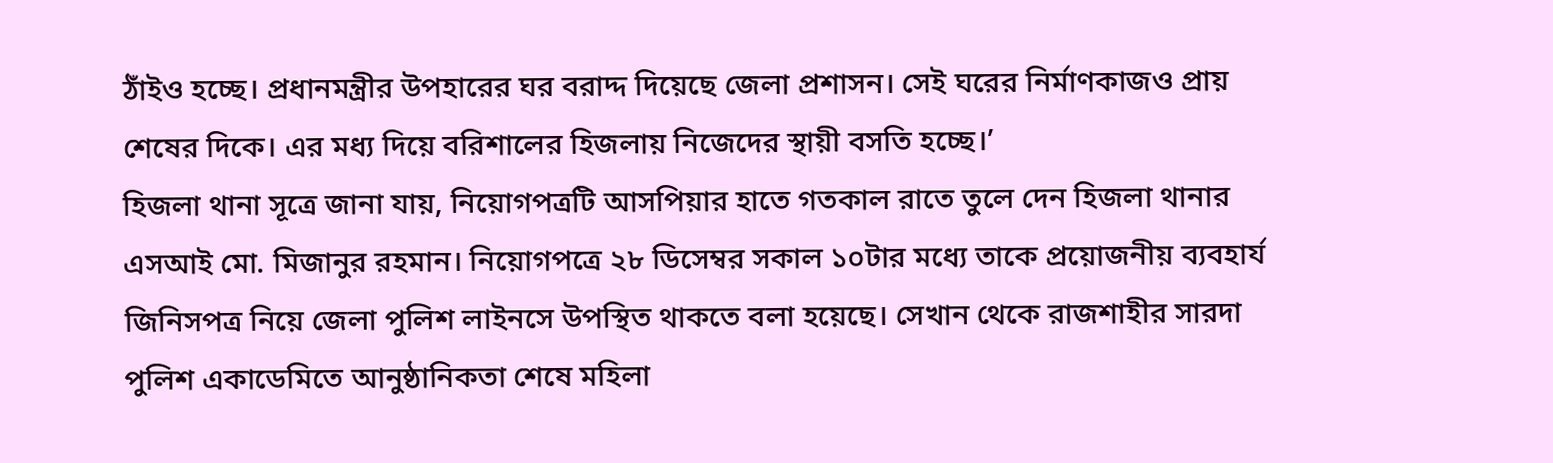ঠাঁইও হচ্ছে। প্রধানমন্ত্রীর উপহারের ঘর বরাদ্দ দিয়েছে জেলা প্রশাসন। সেই ঘরের নির্মাণকাজও প্রায় শেষের দিকে। এর মধ্য দিয়ে বরিশালের হিজলায় নিজেদের স্থায়ী বসতি হচ্ছে।’
হিজলা থানা সূত্রে জানা যায়, নিয়োগপত্রটি আসপিয়ার হাতে গতকাল রাতে তুলে দেন হিজলা থানার এসআই মো. মিজানুর রহমান। নিয়োগপত্রে ২৮ ডিসেম্বর সকাল ১০টার মধ্যে তাকে প্রয়োজনীয় ব্যবহার্য জিনিসপত্র নিয়ে জেলা পুলিশ লাইনসে উপস্থিত থাকতে বলা হয়েছে। সেখান থেকে রাজশাহীর সারদা পুলিশ একাডেমিতে আনুষ্ঠানিকতা শেষে মহিলা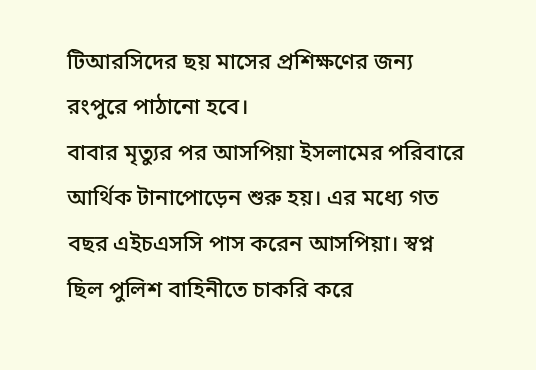টিআরসিদের ছয় মাসের প্রশিক্ষণের জন্য রংপুরে পাঠানো হবে।
বাবার মৃত্যুর পর আসপিয়া ইসলামের পরিবারে আর্থিক টানাপোড়েন শুরু হয়। এর মধ্যে গত বছর এইচএসসি পাস করেন আসপিয়া। স্বপ্ন ছিল পুলিশ বাহিনীতে চাকরি করে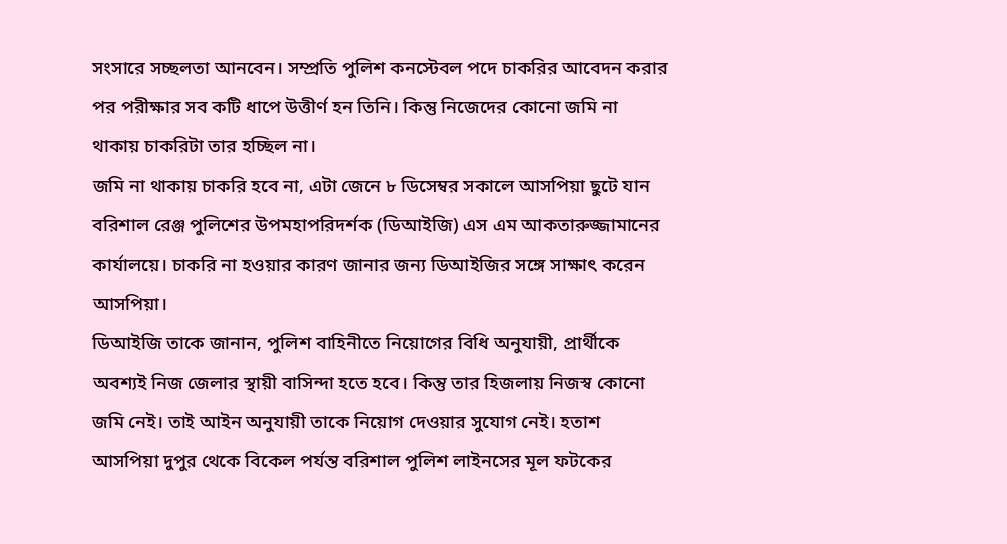সংসারে সচ্ছলতা আনবেন। সম্প্রতি পুলিশ কনস্টেবল পদে চাকরির আবেদন করার পর পরীক্ষার সব কটি ধাপে উত্তীর্ণ হন তিনি। কিন্তু নিজেদের কোনো জমি না থাকায় চাকরিটা তার হচ্ছিল না।
জমি না থাকায় চাকরি হবে না, এটা জেনে ৮ ডিসেম্বর সকালে আসপিয়া ছুটে যান বরিশাল রেঞ্জ পুলিশের উপমহাপরিদর্শক (ডিআইজি) এস এম আকতারুজ্জামানের কার্যালয়ে। চাকরি না হওয়ার কারণ জানার জন্য ডিআইজির সঙ্গে সাক্ষাৎ করেন আসপিয়া।
ডিআইজি তাকে জানান, পুলিশ বাহিনীতে নিয়োগের বিধি অনুযায়ী, প্রার্থীকে অবশ্যই নিজ জেলার স্থায়ী বাসিন্দা হতে হবে। কিন্তু তার হিজলায় নিজস্ব কোনো জমি নেই। তাই আইন অনুযায়ী তাকে নিয়োগ দেওয়ার সুযোগ নেই। হতাশ আসপিয়া দুপুর থেকে বিকেল পর্যন্ত বরিশাল পুলিশ লাইনসের মূল ফটকের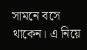সামনে বসে থাকেন। এ নিয়ে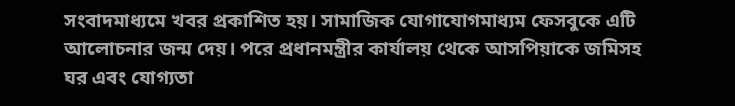সংবাদমাধ্যমে খবর প্রকাশিত হয়। সামাজিক যোগাযোগমাধ্যম ফেসবুকে এটি আলোচনার জন্ম দেয়। পরে প্রধানমন্ত্রীর কার্যালয় থেকে আসপিয়াকে জমিসহ ঘর এবং যোগ্যতা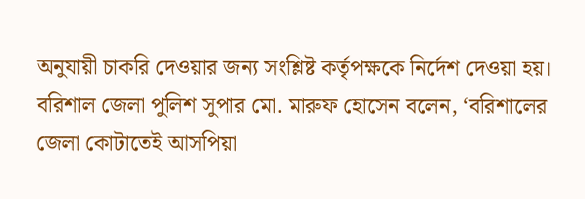অনুযায়ী চাকরি দেওয়ার জন্য সংশ্লিষ্ট কর্তৃপক্ষকে নির্দেশ দেওয়া হয়।
বরিশাল জেলা পুলিশ সুপার মো. মারুফ হোসেন বলেন, ‘বরিশালের জেলা কোটাতেই আসপিয়া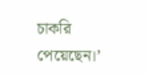চাকরি পেয়েছেন।’